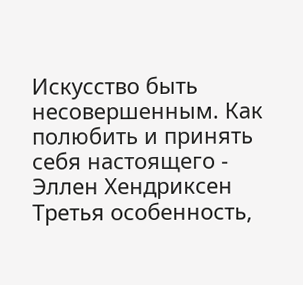Искусство быть несовершенным. Как полюбить и принять себя настоящего - Эллен Хендриксен
Третья особенность,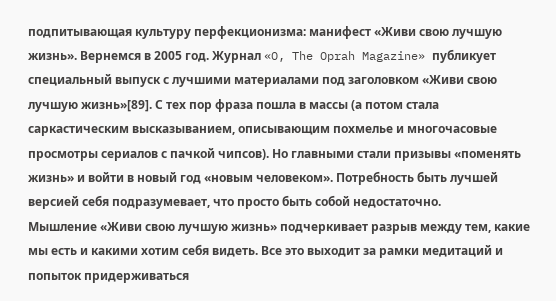подпитывающая культуру перфекционизма: манифест «Живи свою лучшую жизнь». Вернемся в 2005 год. Журнал «O, The Oprah Magazine» публикует специальный выпуск с лучшими материалами под заголовком «Живи свою лучшую жизнь»[89]. С тех пор фраза пошла в массы (а потом стала саркастическим высказыванием, описывающим похмелье и многочасовые просмотры сериалов с пачкой чипсов). Но главными стали призывы «поменять жизнь» и войти в новый год «новым человеком». Потребность быть лучшей версией себя подразумевает, что просто быть собой недостаточно.
Мышление «Живи свою лучшую жизнь» подчеркивает разрыв между тем, какие мы есть и какими хотим себя видеть. Все это выходит за рамки медитаций и попыток придерживаться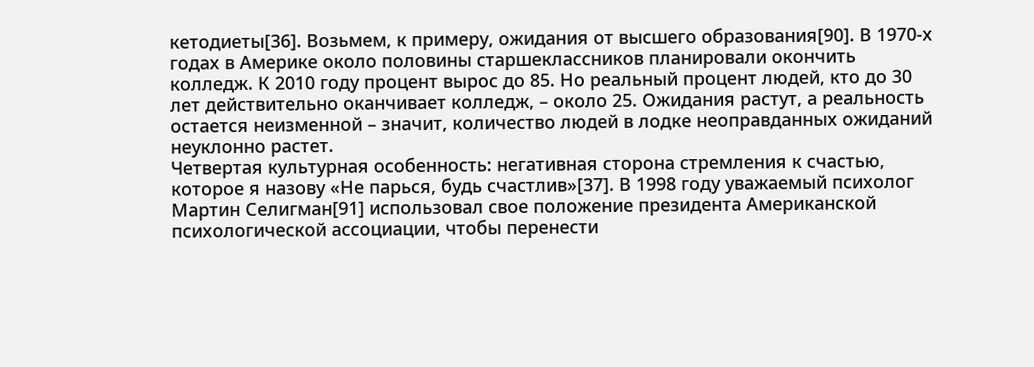кетодиеты[36]. Возьмем, к примеру, ожидания от высшего образования[90]. В 1970-х годах в Америке около половины старшеклассников планировали окончить колледж. К 2010 году процент вырос до 85. Но реальный процент людей, кто до 30 лет действительно оканчивает колледж, – около 25. Ожидания растут, а реальность остается неизменной – значит, количество людей в лодке неоправданных ожиданий неуклонно растет.
Четвертая культурная особенность: негативная сторона стремления к счастью, которое я назову «Не парься, будь счастлив»[37]. В 1998 году уважаемый психолог Мартин Селигман[91] использовал свое положение президента Американской психологической ассоциации, чтобы перенести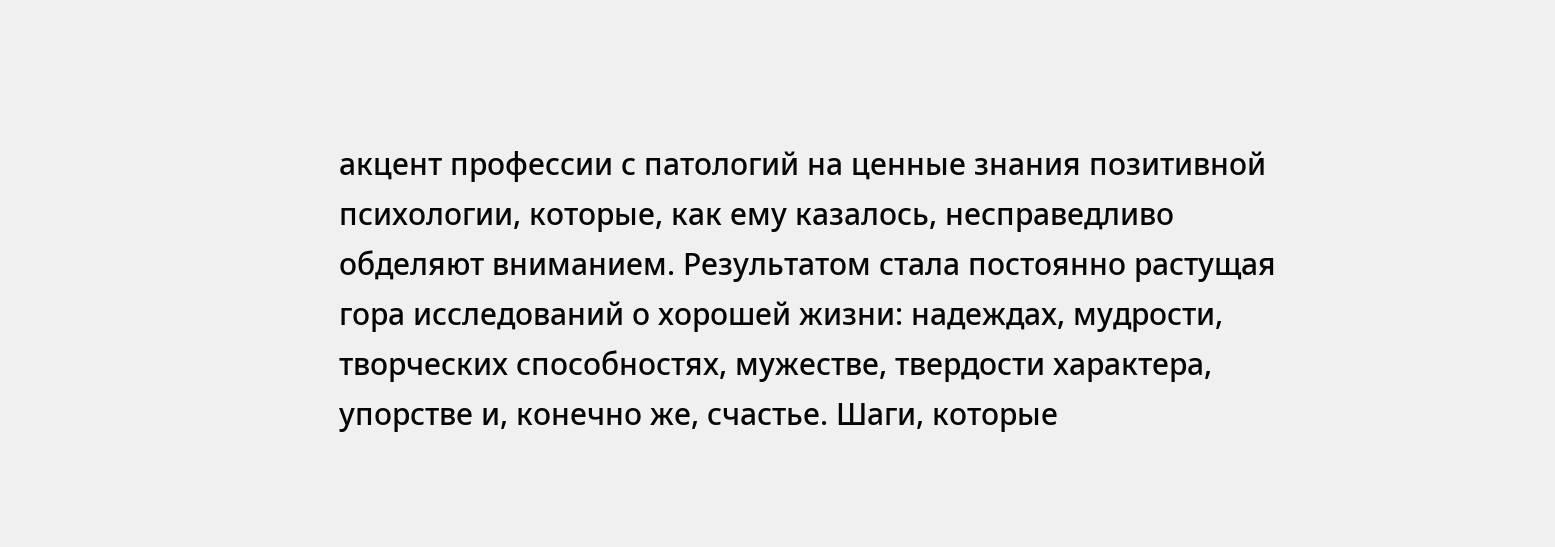акцент профессии с патологий на ценные знания позитивной психологии, которые, как ему казалось, несправедливо обделяют вниманием. Результатом стала постоянно растущая гора исследований о хорошей жизни: надеждах, мудрости, творческих способностях, мужестве, твердости характера, упорстве и, конечно же, счастье. Шаги, которые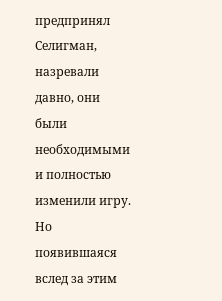предпринял Селигман, назревали давно, они были необходимыми и полностью изменили игру. Но появившаяся вслед за этим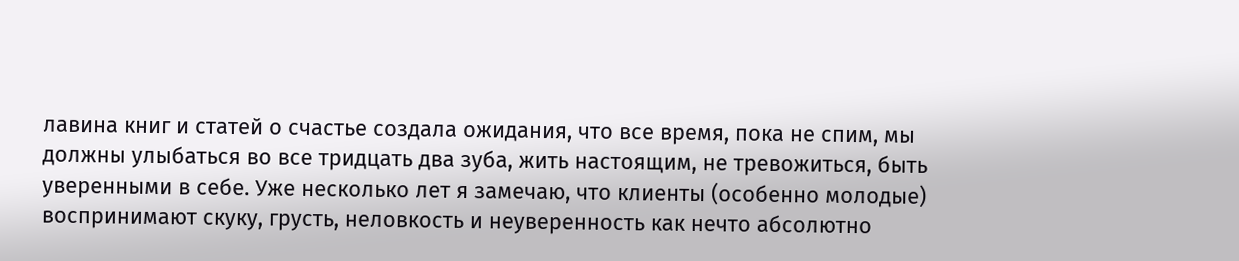лавина книг и статей о счастье создала ожидания, что все время, пока не спим, мы должны улыбаться во все тридцать два зуба, жить настоящим, не тревожиться, быть уверенными в себе. Уже несколько лет я замечаю, что клиенты (особенно молодые) воспринимают скуку, грусть, неловкость и неуверенность как нечто абсолютно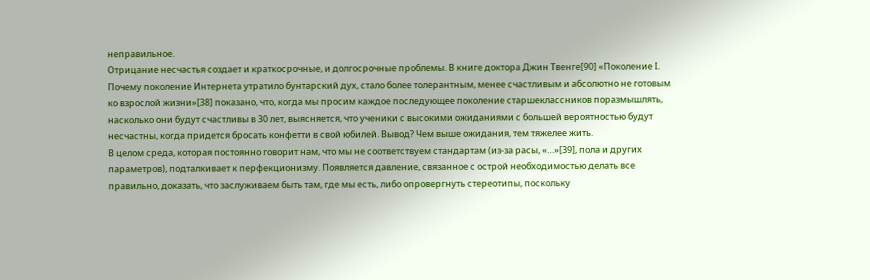неправильное.
Отрицание несчастья создает и краткосрочные, и долгосрочные проблемы. В книге доктора Джин Твенге[90] «Поколение I. Почему поколение Интернета утратило бунтарский дух, стало более толерантным, менее счастливым и абсолютно не готовым ко взрослой жизни»[38] показано, что, когда мы просим каждое последующее поколение старшеклассников поразмышлять, насколько они будут счастливы в 30 лет, выясняется, что ученики с высокими ожиданиями с большей вероятностью будут несчастны, когда придется бросать конфетти в свой юбилей. Вывод? Чем выше ожидания, тем тяжелее жить.
В целом среда, которая постоянно говорит нам, что мы не соответствуем стандартам (из-за расы, «…»[39], пола и других параметров), подталкивает к перфекционизму. Появляется давление, связанное с острой необходимостью делать все правильно, доказать, что заслуживаем быть там, где мы есть, либо опровергнуть стереотипы, поскольку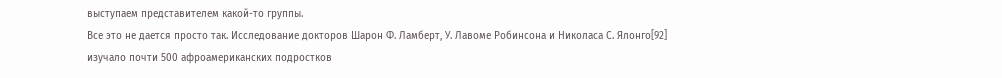выступаем представителем какой-то группы.
Все это не дается просто так. Исследование докторов Шарон Ф. Ламберт, У. Лавоме Робинсона и Николаса С. Ялонго[92] изучало почти 500 афроамериканских подростков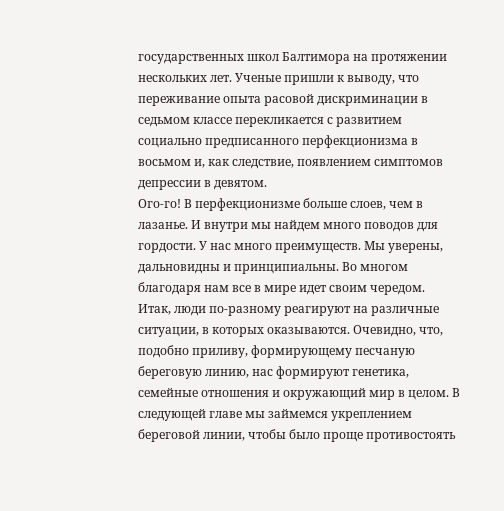государственных школ Балтимора на протяжении нескольких лет. Ученые пришли к выводу, что переживание опыта расовой дискриминации в седьмом классе перекликается с развитием социально предписанного перфекционизма в восьмом и, как следствие, появлением симптомов депрессии в девятом.
Ого-го! В перфекционизме больше слоев, чем в лазанье. И внутри мы найдем много поводов для гордости. У нас много преимуществ. Мы уверены, дальновидны и принципиальны. Во многом благодаря нам все в мире идет своим чередом.
Итак, люди по-разному реагируют на различные ситуации, в которых оказываются. Очевидно, что, подобно приливу, формирующему песчаную береговую линию, нас формируют генетика, семейные отношения и окружающий мир в целом. В следующей главе мы займемся укреплением береговой линии, чтобы было проще противостоять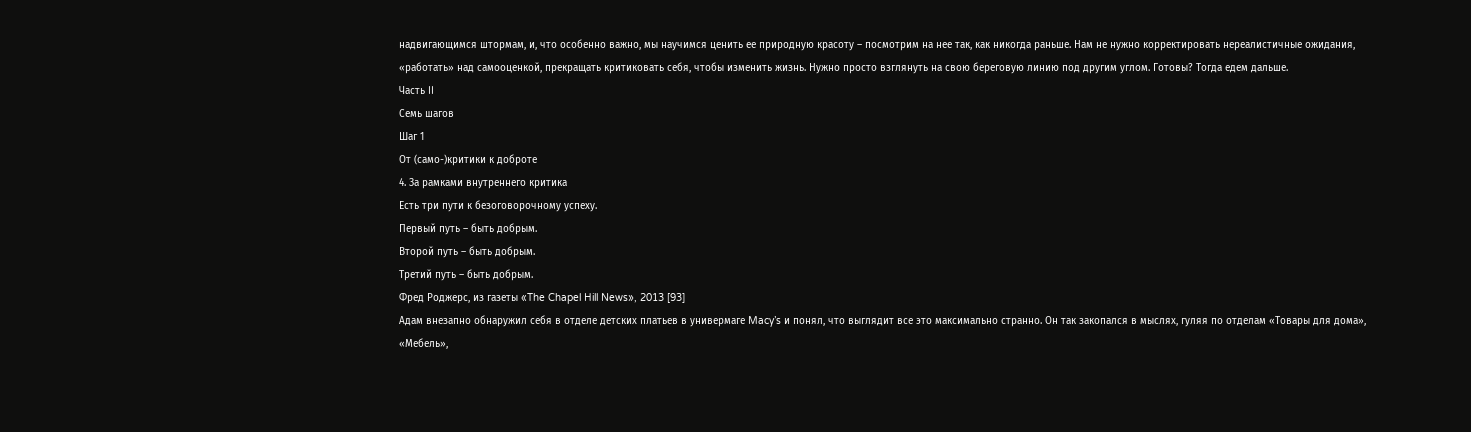надвигающимся штормам, и, что особенно важно, мы научимся ценить ее природную красоту – посмотрим на нее так, как никогда раньше. Нам не нужно корректировать нереалистичные ожидания, «работать» над самооценкой, прекращать критиковать себя, чтобы изменить жизнь. Нужно просто взглянуть на свою береговую линию под другим углом. Готовы? Тогда едем дальше.
Часть II
Семь шагов
Шаг 1
От (само-)критики к доброте
4. За рамками внутреннего критика
Есть три пути к безоговорочному успеху.
Первый путь – быть добрым.
Второй путь – быть добрым.
Третий путь – быть добрым.
Фред Роджерс, из газеты «The Chapel Hill News», 2013 [93]
Адам внезапно обнаружил себя в отделе детских платьев в универмаге Macy’s и понял, что выглядит все это максимально странно. Он так закопался в мыслях, гуляя по отделам «Товары для дома», «Мебель»,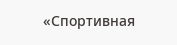«Спортивная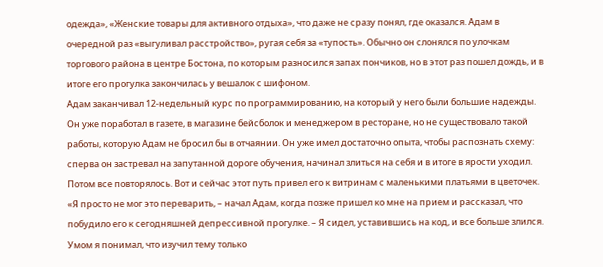одежда», «Женские товары для активного отдыха», что даже не сразу понял, где оказался. Адам в очередной раз «выгуливал расстройство», ругая себя за «тупость». Обычно он слонялся по улочкам торгового района в центре Бостона, по которым разносился запах пончиков, но в этот раз пошел дождь, и в итоге его прогулка закончилась у вешалок с шифоном.
Адам заканчивал 12-недельный курс по программированию, на который у него были большие надежды. Он уже поработал в газете, в магазине бейсболок и менеджером в ресторане, но не существовало такой работы, которую Адам не бросил бы в отчаянии. Он уже имел достаточно опыта, чтобы распознать схему: сперва он застревал на запутанной дороге обучения, начинал злиться на себя и в итоге в ярости уходил. Потом все повторялось. Вот и сейчас этот путь привел его к витринам с маленькими платьями в цветочек.
«Я просто не мог это переварить, – начал Адам, когда позже пришел ко мне на прием и рассказал, что побудило его к сегодняшней депрессивной прогулке. – Я сидел, уставившись на код, и все больше злился. Умом я понимал, что изучил тему только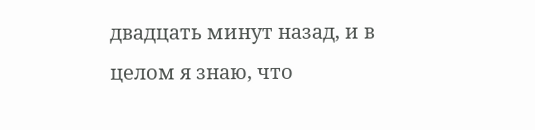двадцать минут назад, и в целом я знаю, что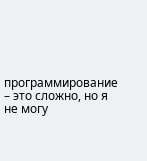программирование – это сложно, но я не могу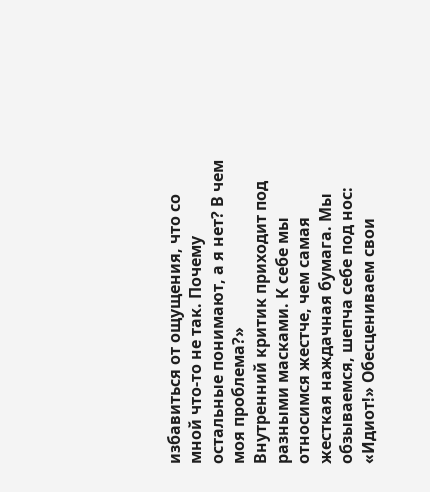избавиться от ощущения, что со мной что-то не так. Почему остальные понимают, а я нет? В чем моя проблема?»
Внутренний критик приходит под разными масками. К себе мы относимся жестче, чем самая жесткая наждачная бумага. Мы обзываемся, шепча себе под нос: «Идиот!» Обесцениваем свои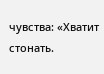чувства: «Хватит стонать.